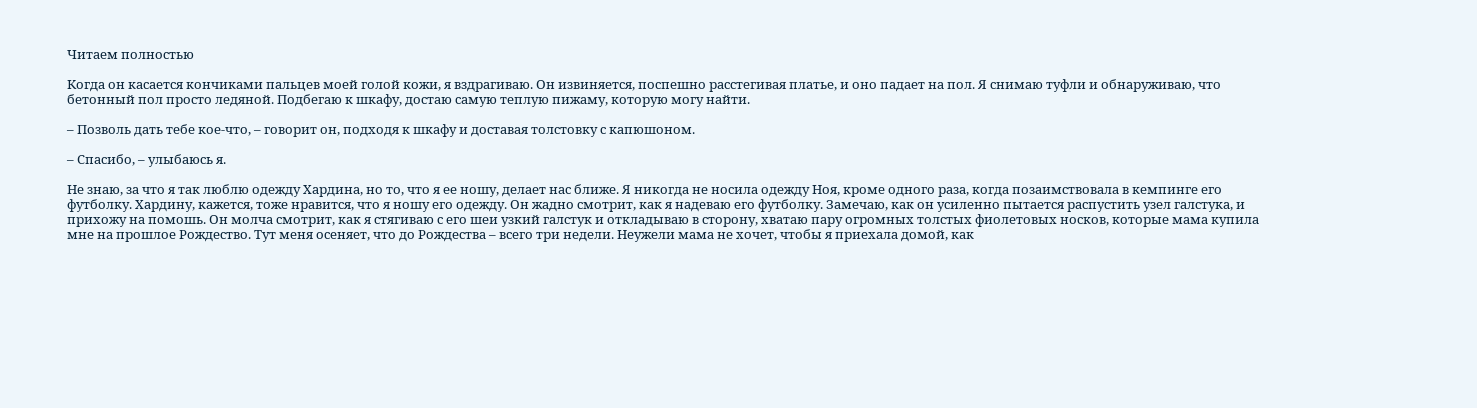Читаем полностью

Когда он касается кончиками пальцев моей голой кожи, я вздрагиваю. Он извиняется, поспешно расстегивая платье, и оно падает на пол. Я снимаю туфли и обнаруживаю, что бетонный пол просто ледяной. Подбегаю к шкафу, достаю самую теплую пижаму, которую могу найти.

– Позволь дать тебе кое-что, – говорит он, подходя к шкафу и доставая толстовку с капюшоном.

– Спасибо, – улыбаюсь я.

Не знаю, за что я так люблю одежду Хардина, но то, что я ее ношу, делает нас ближе. Я никогда не носила одежду Ноя, кроме одного раза, когда позаимствовала в кемпинге его футболку. Хардину, кажется, тоже нравится, что я ношу его одежду. Он жадно смотрит, как я надеваю его футболку. Замечаю, как он усиленно пытается распустить узел галстука, и прихожу на помошь. Он молча смотрит, как я стягиваю с его шеи узкий галстук и откладываю в сторону, хватаю пару огромных толстых фиолетовых носков, которые мама купила мне на прошлое Рождество. Тут меня осеняет, что до Рождества – всего три недели. Неужели мама не хочет, чтобы я приехала домой, как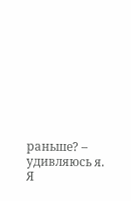раньше? – удивляюсь я. Я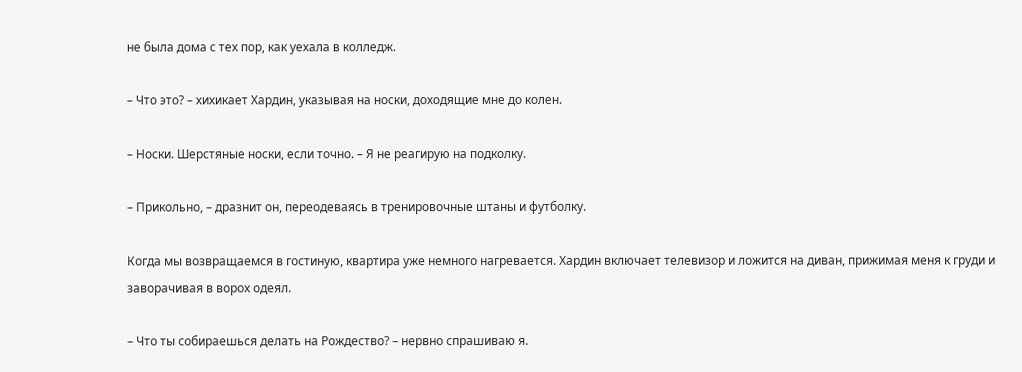не была дома с тех пор, как уехала в колледж.

– Что это? – хихикает Хардин, указывая на носки, доходящие мне до колен.

– Носки. Шерстяные носки, если точно. – Я не реагирую на подколку.

– Прикольно, – дразнит он, переодеваясь в тренировочные штаны и футболку.

Когда мы возвращаемся в гостиную, квартира уже немного нагревается. Хардин включает телевизор и ложится на диван, прижимая меня к груди и заворачивая в ворох одеял.

– Что ты собираешься делать на Рождество? – нервно спрашиваю я.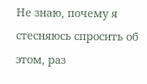Не знаю, почему я стесняюсь спросить об этом, раз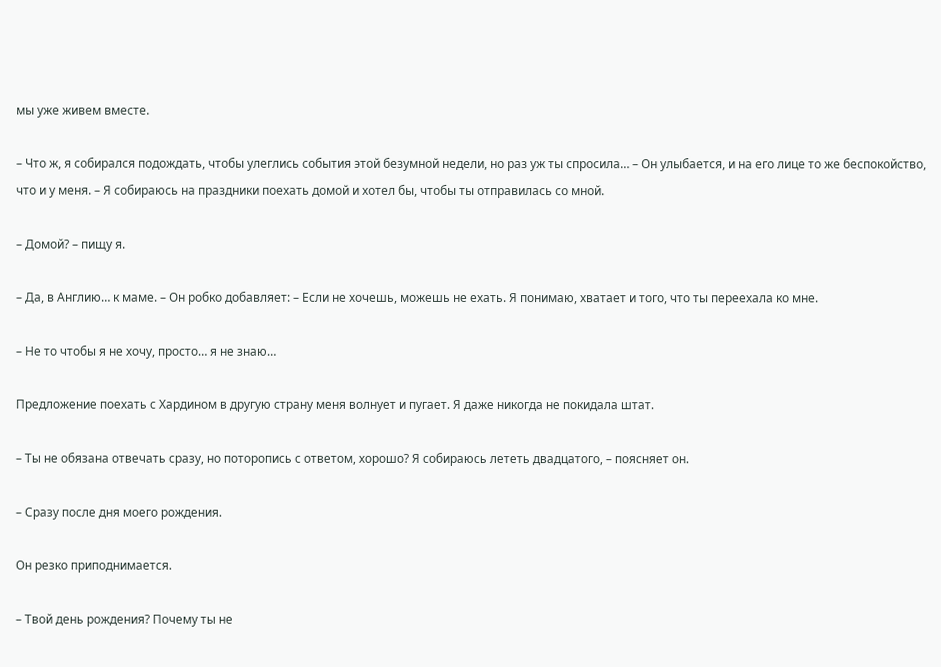мы уже живем вместе.

– Что ж, я собирался подождать, чтобы улеглись события этой безумной недели, но раз уж ты спросила… – Он улыбается, и на его лице то же беспокойство, что и у меня. – Я собираюсь на праздники поехать домой и хотел бы, чтобы ты отправилась со мной.

– Домой? – пищу я.

– Да, в Англию… к маме. – Он робко добавляет: – Если не хочешь, можешь не ехать. Я понимаю, хватает и того, что ты переехала ко мне.

– Не то чтобы я не хочу, просто… я не знаю…

Предложение поехать с Хардином в другую страну меня волнует и пугает. Я даже никогда не покидала штат.

– Ты не обязана отвечать сразу, но поторопись с ответом, хорошо? Я собираюсь лететь двадцатого, – поясняет он.

– Сразу после дня моего рождения.

Он резко приподнимается.

– Твой день рождения? Почему ты не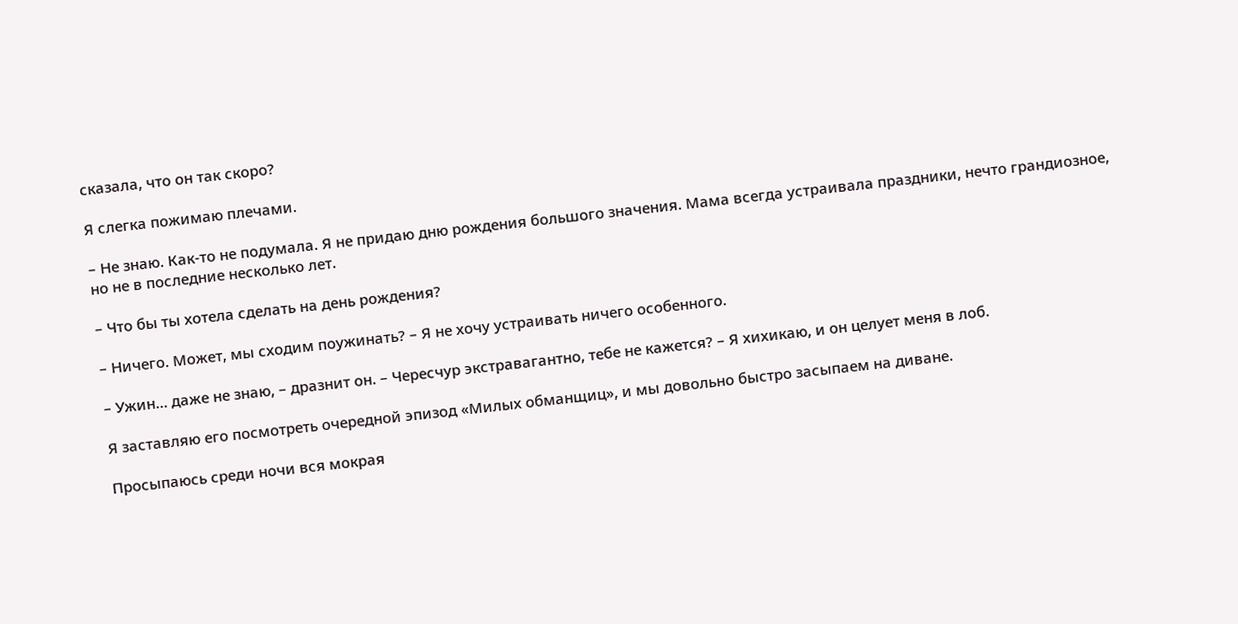сказала, что он так скоро?

Я слегка пожимаю плечами.

– Не знаю. Как-то не подумала. Я не придаю дню рождения большого значения. Мама всегда устраивала праздники, нечто грандиозное, но не в последние несколько лет.

– Что бы ты хотела сделать на день рождения?

– Ничего. Может, мы сходим поужинать? – Я не хочу устраивать ничего особенного.

– Ужин… даже не знаю, – дразнит он. – Чересчур экстравагантно, тебе не кажется? – Я хихикаю, и он целует меня в лоб.

Я заставляю его посмотреть очередной эпизод «Милых обманщиц», и мы довольно быстро засыпаем на диване.

Просыпаюсь среди ночи вся мокрая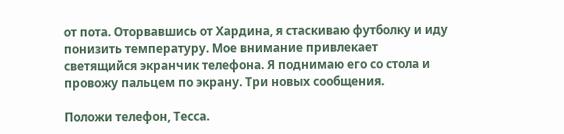от пота. Оторвавшись от Хардина, я стаскиваю футболку и иду понизить температуру. Мое внимание привлекает светящийся экранчик телефона. Я поднимаю его со стола и провожу пальцем по экрану. Три новых сообщения.

Положи телефон, Тесса.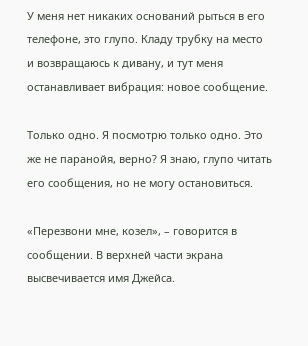У меня нет никаких оснований рыться в его телефоне, это глупо. Кладу трубку на место и возвращаюсь к дивану, и тут меня останавливает вибрация: новое сообщение.

Только одно. Я посмотрю только одно. Это же не паранойя, верно? Я знаю, глупо читать его сообщения, но не могу остановиться.

«Перезвони мне, козел», – говорится в сообщении. В верхней части экрана высвечивается имя Джейса.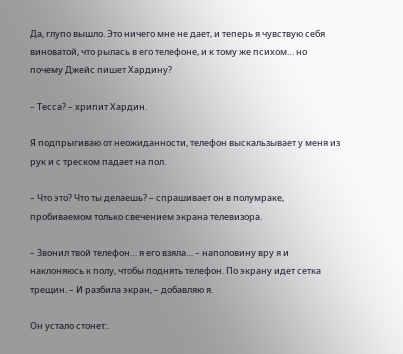Да, глупо вышло. Это ничего мне не дает, и теперь я чувствую себя виноватой, что рылась в его телефоне, и к тому же психом… но почему Джейс пишет Хардину?

– Тесса? – хрипит Хардин.

Я подпрыгиваю от неожиданности, телефон выскальзывает у меня из рук и с треском падает на пол.

– Что это? Что ты делаешь? – спрашивает он в полумраке, пробиваемом только свечением экрана телевизора.

– Звонил твой телефон… я его взяла… – наполовину вру я и наклоняюсь к полу, чтобы поднять телефон. По экрану идет сетка трещин. – И разбила экран, – добавляю я.

Он устало стонет:.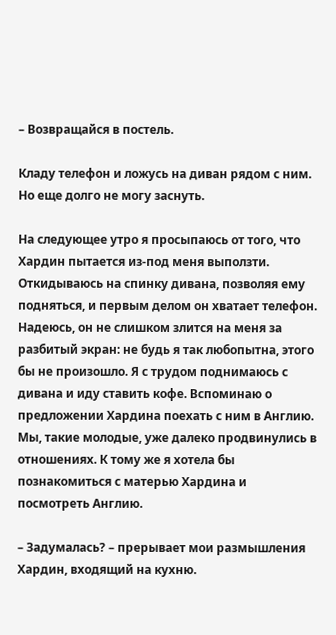– Возвращайся в постель.

Кладу телефон и ложусь на диван рядом с ним. Но еще долго не могу заснуть.

На следующее утро я просыпаюсь от того, что Хардин пытается из-под меня выползти. Откидываюсь на спинку дивана, позволяя ему подняться, и первым делом он хватает телефон. Надеюсь, он не слишком злится на меня за разбитый экран: не будь я так любопытна, этого бы не произошло. Я с трудом поднимаюсь с дивана и иду ставить кофе. Вспоминаю о предложении Хардина поехать с ним в Англию. Мы, такие молодые, уже далеко продвинулись в отношениях. К тому же я хотела бы познакомиться с матерью Хардина и посмотреть Англию.

– Задумалась? – прерывает мои размышления Хардин, входящий на кухню.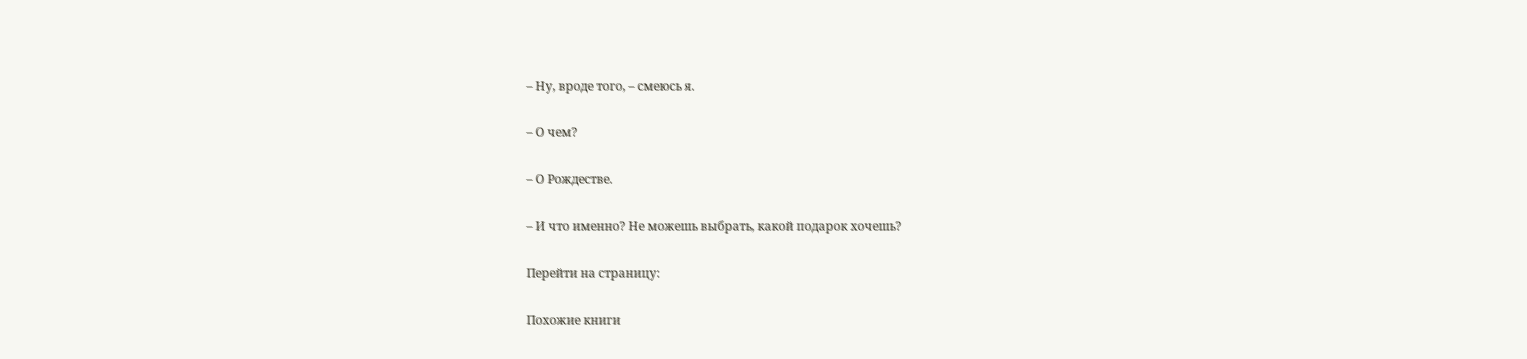– Ну, вроде того, – смеюсь я.

– О чем?

– О Рождестве.

– И что именно? Не можешь выбрать, какой подарок хочешь?

Перейти на страницу:

Похожие книги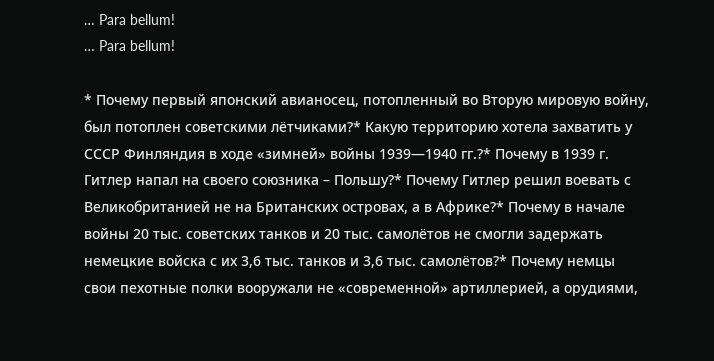… Para bellum!
… Para bellum!

* Почему первый японский авианосец, потопленный во Вторую мировую войну, был потоплен советскими лётчиками?* Какую территорию хотела захватить у СССР Финляндия в ходе «зимней» войны 1939—1940 гг.?* Почему в 1939 г. Гитлер напал на своего союзника – Польшу?* Почему Гитлер решил воевать с Великобританией не на Британских островах, а в Африке?* Почему в начале войны 20 тыс. советских танков и 20 тыс. самолётов не смогли задержать немецкие войска с их 3,6 тыс. танков и 3,6 тыс. самолётов?* Почему немцы свои пехотные полки вооружали не «современной» артиллерией, а орудиями,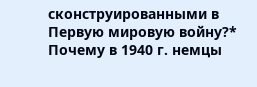сконструированными в Первую мировую войну?* Почему в 1940 г. немцы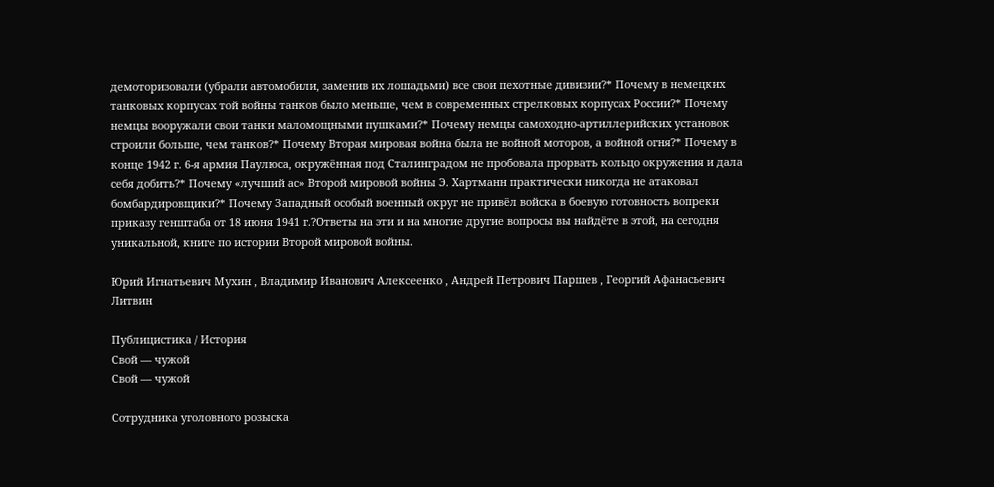демоторизовали (убрали автомобили, заменив их лошадьми) все свои пехотные дивизии?* Почему в немецких танковых корпусах той войны танков было меньше, чем в современных стрелковых корпусах России?* Почему немцы вооружали свои танки маломощными пушками?* Почему немцы самоходно-артиллерийских установок строили больше, чем танков?* Почему Вторая мировая война была не войной моторов, а войной огня?* Почему в конце 1942 г. 6-я армия Паулюса, окружённая под Сталинградом не пробовала прорвать кольцо окружения и дала себя добить?* Почему «лучший ас» Второй мировой войны Э. Хартманн практически никогда не атаковал бомбардировщики?* Почему Западный особый военный округ не привёл войска в боевую готовность вопреки приказу генштаба от 18 июня 1941 г.?Ответы на эти и на многие другие вопросы вы найдёте в этой, на сегодня уникальной, книге по истории Второй мировой войны.

Юрий Игнатьевич Мухин , Владимир Иванович Алексеенко , Андрей Петрович Паршев , Георгий Афанасьевич Литвин

Публицистика / История
Свой — чужой
Свой — чужой

Сотрудника уголовного розыска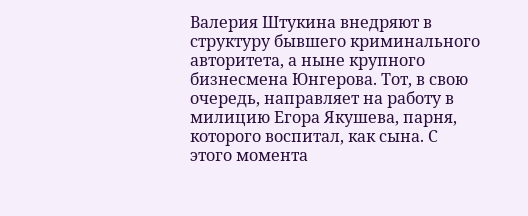Валерия Штукина внедряют в структуру бывшего криминального авторитета, а ныне крупного бизнесмена Юнгерова. Тот, в свою очередь, направляет на работу в милицию Егора Якушева, парня, которого воспитал, как сына. С этого момента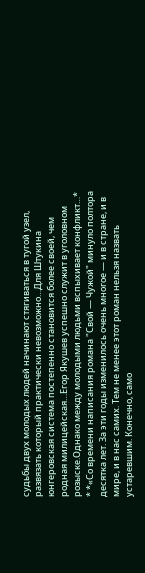судьбы двух молодых людей начинают стягиваться в тугой узел, развязать который практически невозможно…Для Штукина юнгеровская система постепенно становится более своей, чем родная милицейская…Егор Якушев успешно служит в уголовном розыске.Однако между молодыми людьми вспыхивает конфликт…* * *«Со времени написания романа "Свой — Чужой" минуло полтора десятка лет. За эти годы изменилось очень многое — и в стране, и в мире, и в нас самих. Тем не менее этот роман нельзя назвать устаревшим. Конечно, само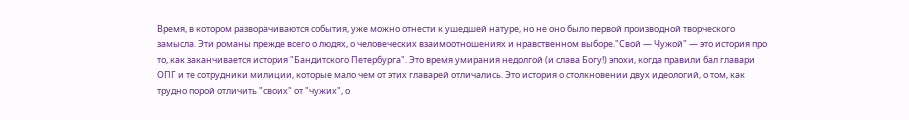Время, в котором разворачиваются события, уже можно отнести к ушедшей натуре, но не оно было первой производной творческого замысла. Эти романы прежде всего о людях, о человеческих взаимоотношениях и нравственном выборе."Свой — Чужой" — это история про то, как заканчивается история "Бандитского Петербурга". Это время умирания недолгой (и слава Богу!) эпохи, когда правили бал главари ОПГ и те сотрудники милиции, которые мало чем от этих главарей отличались. Это история о столкновении двух идеологий, о том, как трудно порой отличить "своих" от "чужих", о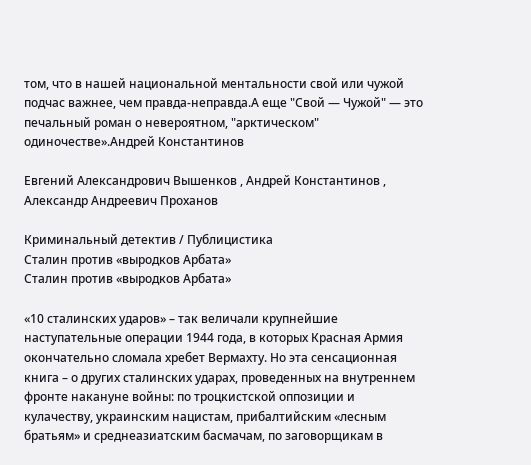том, что в нашей национальной ментальности свой или чужой подчас важнее, чем правда-неправда.А еще "Свой — Чужой" — это печальный роман о невероятном, "арктическом" одиночестве».Андрей Константинов

Евгений Александрович Вышенков , Андрей Константинов , Александр Андреевич Проханов

Криминальный детектив / Публицистика
Сталин против «выродков Арбата»
Сталин против «выродков Арбата»

«10 сталинских ударов» – так величали крупнейшие наступательные операции 1944 года, в которых Красная Армия окончательно сломала хребет Вермахту. Но эта сенсационная книга – о других сталинских ударах, проведенных на внутреннем фронте накануне войны: по троцкистской оппозиции и кулачеству, украинским нацистам, прибалтийским «лесным братьям» и среднеазиатским басмачам, по заговорщикам в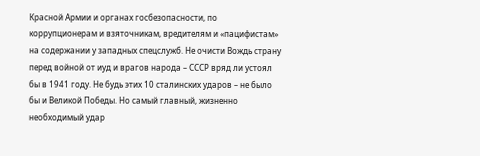Красной Армии и органах госбезопасности, по коррупционерам и взяточникам, вредителям и «пацифистам» на содержании у западных спецслужб. Не очисти Вождь страну перед войной от иуд и врагов народа – СССР вряд ли устоял бы в 1941 году. Не будь этих 10 сталинских ударов – не было бы и Великой Победы. Но самый главный, жизненно необходимый удар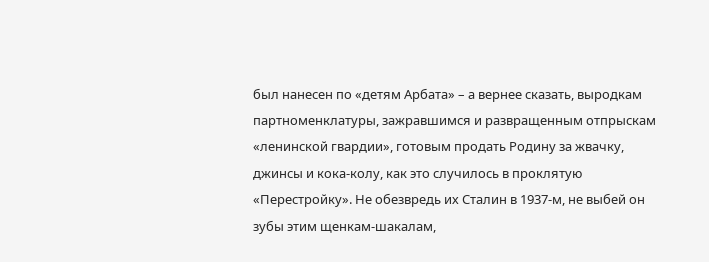был нанесен по «детям Арбата» – а вернее сказать, выродкам партноменклатуры, зажравшимся и развращенным отпрыскам «ленинской гвардии», готовым продать Родину за жвачку, джинсы и кока-колу, как это случилось в проклятую «Перестройку». Не обезвредь их Сталин в 1937-м, не выбей он зубы этим щенкам-шакалам,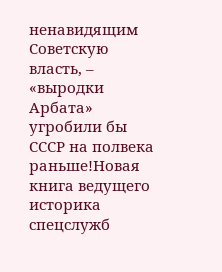ненавидящим Советскую власть, – «выродки Арбата» угробили бы СССР на полвека раньше!Новая книга ведущего историка спецслужб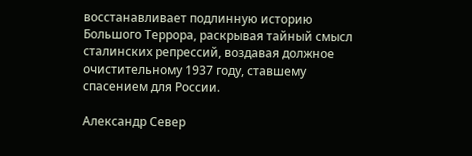восстанавливает подлинную историю Большого Террора, раскрывая тайный смысл сталинских репрессий, воздавая должное очистительному 1937 году, ставшему спасением для России.

Александр Север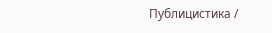Публицистика /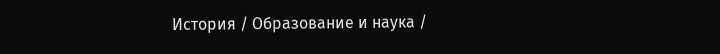История / Образование и наука /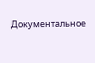Документальное